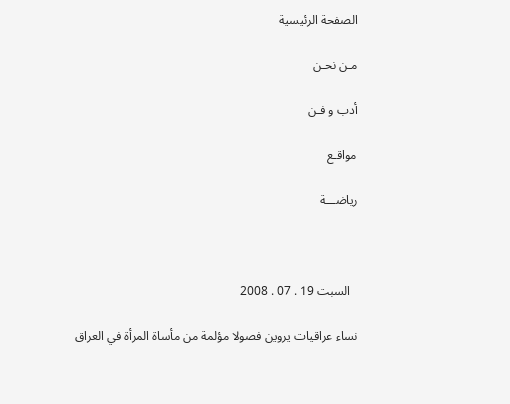الصفحة الرئيسية

مـن نحـن

أدب و فـن

مواقـع

رياضـــة



  السبت 19 . 07 . 2008

نساء عراقيات يروين فصولا مؤلمة من مأساة المرأة في العراق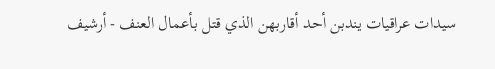سيدات عراقيات يندبن أحد أقاربهن الذي قتل بأعمال العنف - أرشيف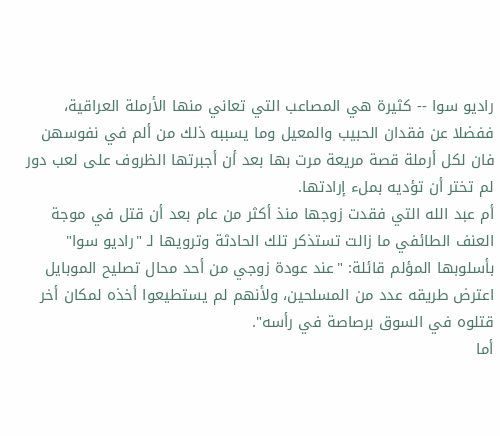راديو سوا -- كثيرة هي المصاعب التي تعاني منها الأرملة العراقية، ففضلا عن فقدان الحبيب والمعيل وما يسببه ذلك من ألم في نفوسهن فان لكل أرملة قصة مريعة مرت بها بعد أن أجبرتها الظروف على لعب دور لم تختر أن تؤديه بملء إرادتها.
أم عبد الله التي فقدت زوجها منذ أكثر من عام بعد أن قتل في موجة العنف الطائفي ما زالت تستذكر تلك الحادثة وترويها لـ "راديو سوا" بأسلوبها المؤلم قائلة: "عند عودة زوجي من أحد محال تصليح الموبايل اعترض طريقه عدد من المسلحين، ولأنهم لم يستطيعوا أخذه لمكان أخر قتلوه في السوق برصاصة في رأسه".
أما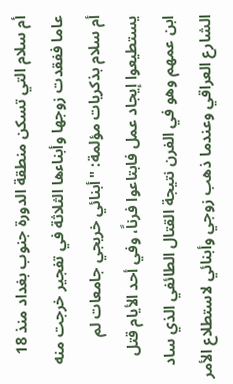أم سلام التي تسكن منطقة الدورة جنوب بغداد منذ 18 عاما ففقدت زوجها وأبناءها الثلاثة في تفجير خرجت منه أم سلام بذكريات مؤلمة: "أبنائي خريجي جامعات لم يستطيعوا إيجاد عمل فابتاعوا فرناً، وفي أحد الأيام قتل ابن عمهم وهو في الفرن نتيجة القتال الطائفي الذي ساد الشارع العراقي وعندما ذهب زوجي وأبنائي لاستطلاع الأمر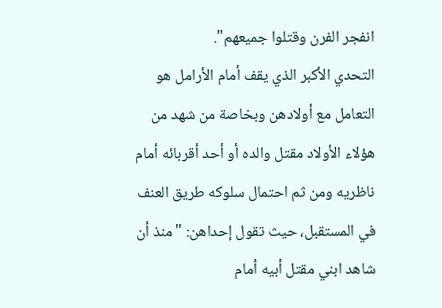انفجر الفرن وقتلوا جميعهم".
التحدي الأكبر الذي يقف أمام الأرامل هو التعامل مع أولادهن وبخاصة من شهد من هؤلاء الأولاد مقتل والده أو أحد أقربائه أمام ناظريه ومن ثم احتمال سلوكه طريق العنف في المستقبل، حيث تقول إحداهن: "منذ أن شاهد ابني مقتل أبيه أمام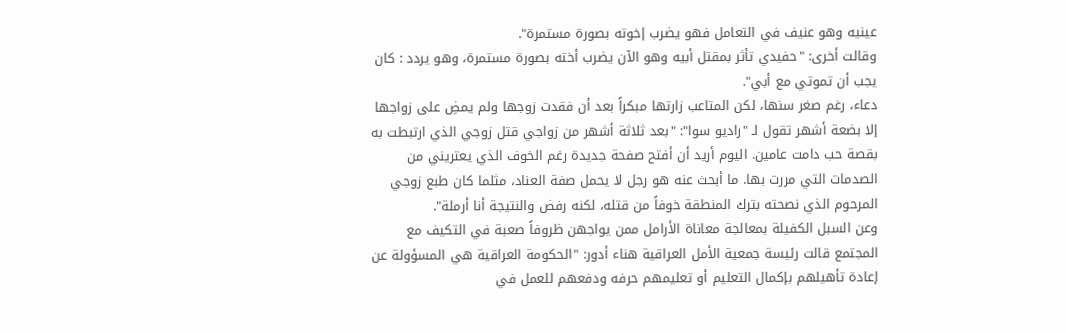عينيه وهو عنيف في التعامل فهو يضرب إخوته بصورة مستمرة".
وقالت أخرى: "حفيدي تأثر بمقتل أبيه وهو الآن يضرب أخته بصورة مستمرة، وهو يردد : كان يجب أن تموتي مع أبي".
دعاء، رغم صغر سنها، لكن المتاعب زارتها مبكراً بعد أن فقدت زوجها ولم يمضِ على زواجها إلا بضعة أشهر تقول لـ "راديو سوا": "بعد ثلاثة أشهر من زواجي قتل زوجي الذي ارتبطت به بقصة حب دامت عامين. اليوم أريد أن أفتح صفحة جديدة رغم الخوف الذي يعتريني من الصدمات التي مررت بها. ما أبحث عنه هو رجل لا يحمل صفة العناد، مثلما كان طبع زوجي المرحوم الذي نصحته بترك المنطقة خوفاً من قتله، لكنه رفض والنتيجة أنا أرملة".
وعن السبل الكفيلة بمعالجة معاناة الأرامل ممن يواجهن ظروفاً صعبة في التكيف مع المجتمع قالت رئيسة جمعية الأمل العراقية هناء أدور: "الحكومة العراقية هي المسؤولة عن إعادة تأهيلهم بإكمال التعليم أو تعليمهم حرفه ودفعهم للعمل في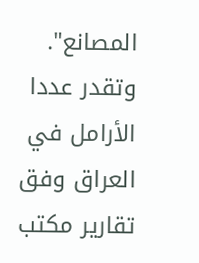المصانع".
وتقدر عددا الأرامل في العراق وفق تقارير مكتب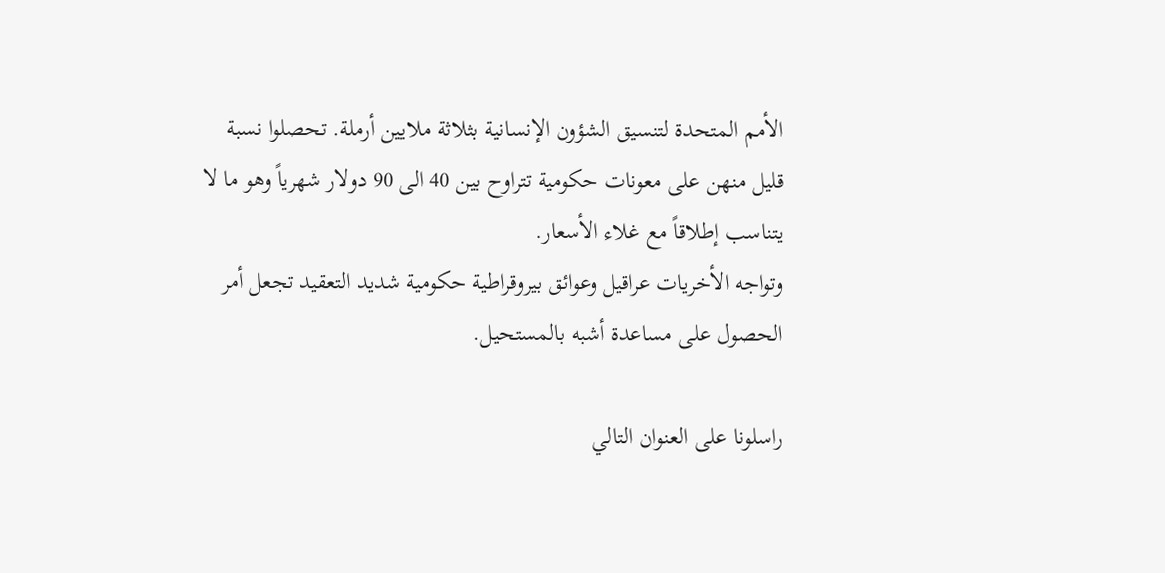الأمم المتحدة لتنسيق الشؤون الإنسانية بثلاثة ملايين أرملة. تحصلوا نسبة قليل منهن على معونات حكومية تتراوح بين 40 الى 90 دولار شهرياً وهو ما لا يتناسب إطلاقاً مع غلاء الأسعار.
وتواجه الأخريات عراقيل وعوائق بيروقراطية حكومية شديد التعقيد تجعل أمر الحصول على مساعدة أشبه بالمستحيل.

راسلونا على العنوان التالي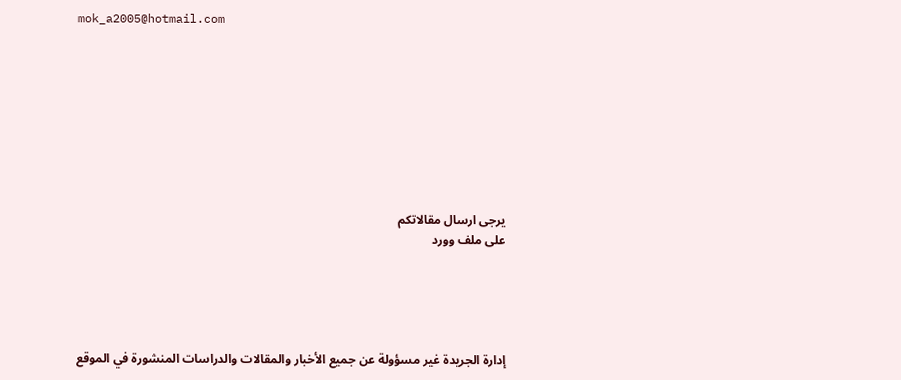mok_a2005@hotmail.com









يرجى ارسال مقالاتكم
على ملف وورد





إدارة الجريدة غير مسؤولة عن جميع الأخبار والمقالات والدراسات المنشورة في الموقع